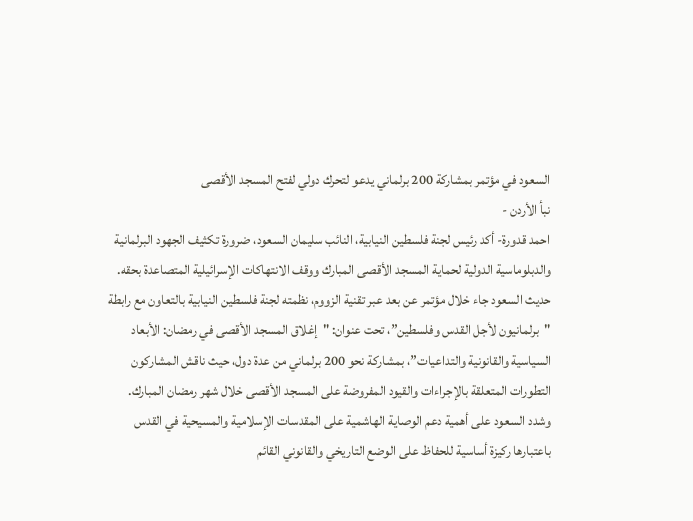السعود في مؤتمر بمشاركة 200 برلماني يدعو لتحرك دولي لفتح المسجد الأقصى
نبأ الأردن -
احمد قدورة- أكد رئيس لجنة فلسطين النيابية، النائب سليمان السعود، ضرورة تكثيف الجهود البرلمانية والدبلوماسية الدولية لحماية المسجد الأقصى المبارك ووقف الانتهاكات الإسرائيلية المتصاعدة بحقه.
حديث السعود جاء خلال مؤتمر عن بعد عبر تقنية الزووم، نظمته لجنة فلسطين النيابية بالتعاون مع رابطة "برلمانيون لأجل القدس وفلسطين”، تحت عنوان: "إغلاق المسجد الأقصى في رمضان: الأبعاد السياسية والقانونية والتداعيات”، بمشاركة نحو 200 برلماني من عدة دول، حيث ناقش المشاركون التطورات المتعلقة بالإجراءات والقيود المفروضة على المسجد الأقصى خلال شهر رمضان المبارك.
وشدد السعود على أهمية دعم الوصاية الهاشمية على المقدسات الإسلامية والمسيحية في القدس باعتبارها ركيزة أساسية للحفاظ على الوضع التاريخي والقانوني القائم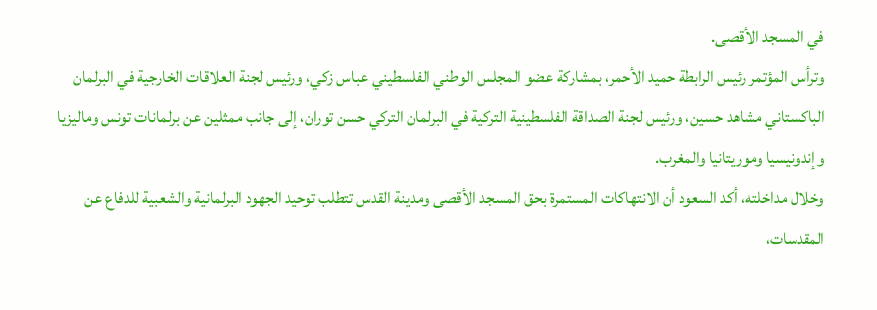في المسجد الأقصى.
وترأس المؤتمر رئيس الرابطة حميد الأحمر، بمشاركة عضو المجلس الوطني الفلسطيني عباس زكي، ورئيس لجنة العلاقات الخارجية في البرلمان الباكستاني مشاهد حسين، ورئيس لجنة الصداقة الفلسطينية التركية في البرلمان التركي حسن توران، إلى جانب ممثلين عن برلمانات تونس وماليزيا وإندونيسيا وموريتانيا والمغرب.
وخلال مداخلته، أكد السعود أن الانتهاكات المستمرة بحق المسجد الأقصى ومدينة القدس تتطلب توحيد الجهود البرلمانية والشعبية للدفاع عن المقدسات،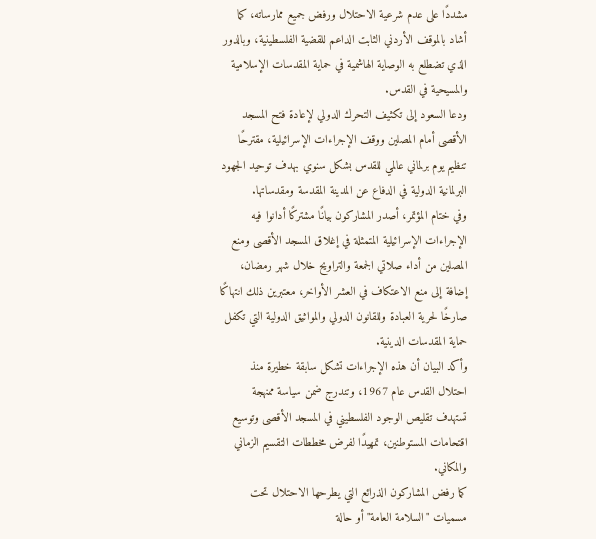مشددًا على عدم شرعية الاحتلال ورفض جميع ممارساته، كما أشاد بالموقف الأردني الثابت الداعم للقضية الفلسطينية، وبالدور الذي تضطلع به الوصاية الهاشمية في حماية المقدسات الإسلامية والمسيحية في القدس.
ودعا السعود إلى تكثيف التحرك الدولي لإعادة فتح المسجد الأقصى أمام المصلين ووقف الإجراءات الإسرائيلية، مقترحًا تنظيم يوم برلماني عالمي للقدس بشكل سنوي بهدف توحيد الجهود البرلمانية الدولية في الدفاع عن المدينة المقدسة ومقدساتها.
وفي ختام المؤتمر، أصدر المشاركون بيانًا مشتركًا أدانوا فيه الإجراءات الإسرائيلية المتمثلة في إغلاق المسجد الأقصى ومنع المصلين من أداء صلاتي الجمعة والتراويح خلال شهر رمضان، إضافة إلى منع الاعتكاف في العشر الأواخر، معتبرين ذلك انتهاكًا صارخًا لحرية العبادة وللقانون الدولي والمواثيق الدولية التي تكفل حماية المقدسات الدينية.
وأكد البيان أن هذه الإجراءات تشكل سابقة خطيرة منذ احتلال القدس عام 1967، وتندرج ضمن سياسة ممنهجة تستهدف تقليص الوجود الفلسطيني في المسجد الأقصى وتوسيع اقتحامات المستوطنين، تمهيدًا لفرض مخططات التقسيم الزماني والمكاني.
كما رفض المشاركون الذرائع التي يطرحها الاحتلال تحت مسميات "السلامة العامة" أو حالة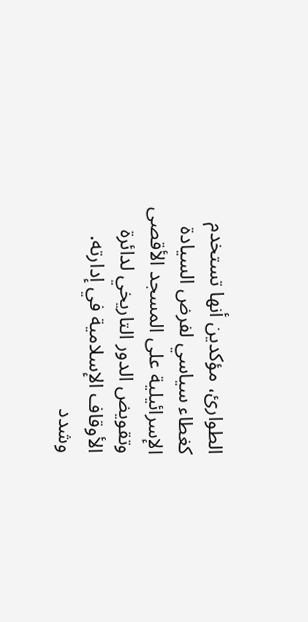الطوارئ، مؤكدين أنها تستخدم كغطاء سياسي لفرض السيادة الإسرائيلية على المسجد الأقصى وتقويض الدور التاريخي لدائرة الأوقاف الإسلامية في إدارته.
وشدد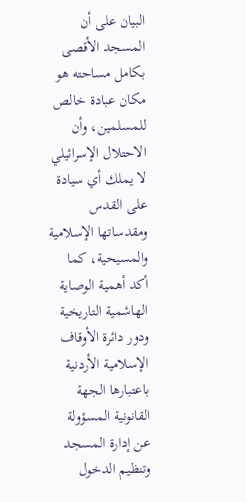البيان على أن المسجد الأقصى بكامل مساحته هو مكان عبادة خالص للمسلمين، وأن الاحتلال الإسرائيلي لا يملك أي سيادة على القدس ومقدساتها الإسلامية والمسيحية، كما أكد أهمية الوصاية الهاشمية التاريخية ودور دائرة الأوقاف الإسلامية الأردنية باعتبارها الجهة القانونية المسؤولة عن إدارة المسجد وتنظيم الدخول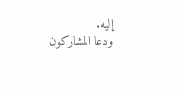إليه.
ودعا المشاركون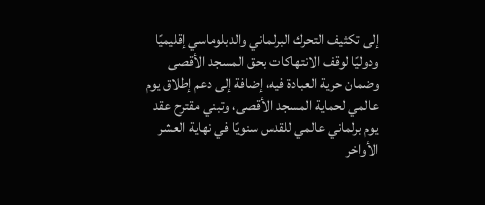إلى تكثيف التحرك البرلماني والدبلوماسي إقليميًا ودوليًا لوقف الانتهاكات بحق المسجد الأقصى وضمان حرية العبادة فيه، إضافة إلى دعم إطلاق يوم عالمي لحماية المسجد الأقصى، وتبني مقترح عقد يوم برلماني عالمي للقدس سنويًا في نهاية العشر الأواخر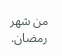من شهر رمضان.